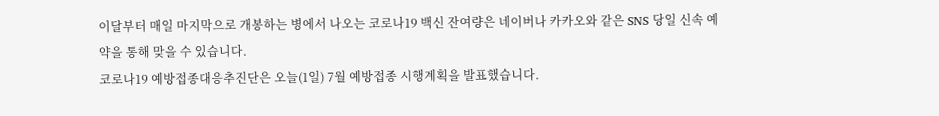이달부터 매일 마지막으로 개봉하는 병에서 나오는 코로나19 백신 잔여량은 네이버나 카카오와 같은 SNS 당일 신속 예약을 통해 맞을 수 있습니다.
코로나19 예방접종대응추진단은 오늘(1일) 7월 예방접종 시행계획을 발표했습니다.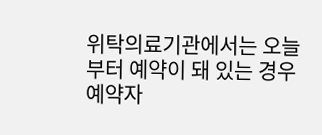위탁의료기관에서는 오늘부터 예약이 돼 있는 경우 예약자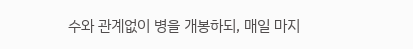수와 관계없이 병을 개봉하되, 매일 마지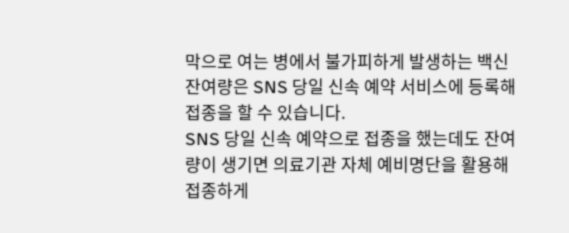막으로 여는 병에서 불가피하게 발생하는 백신 잔여량은 SNS 당일 신속 예약 서비스에 등록해 접종을 할 수 있습니다.
SNS 당일 신속 예약으로 접종을 했는데도 잔여량이 생기면 의료기관 자체 예비명단을 활용해 접종하게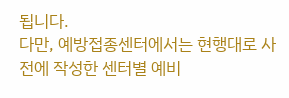됩니다.
다만, 예방접종센터에서는 현행대로 사전에 작성한 센터별 예비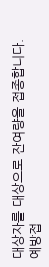대상자를 대상으로 잔여량을 접종합니다.
예방접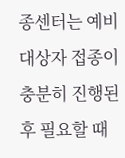종센터는 예비대상자 접종이 충분히 진행된 후 필요할 때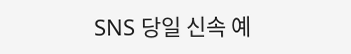SNS 당일 신속 예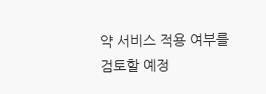약 서비스 적용 여부를 검토할 예정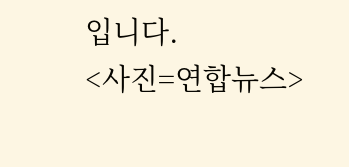입니다.
<사진=연합뉴스>